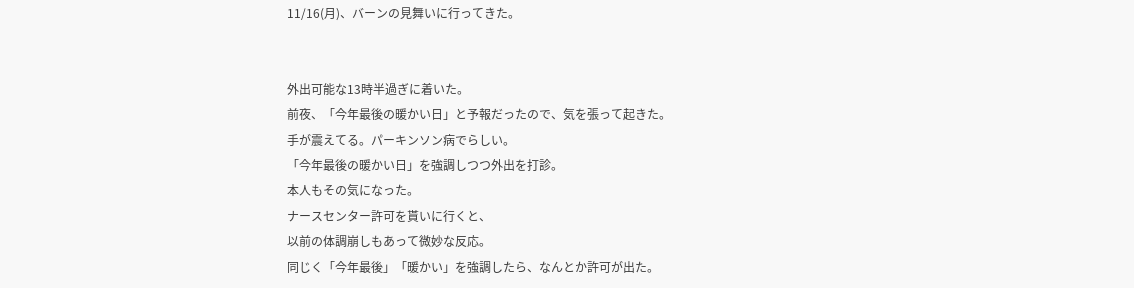11/16(月)、バーンの見舞いに行ってきた。


外出可能な13時半過ぎに着いた。
前夜、「今年最後の暖かい日」と予報だったので、気を張って起きた。
手が震えてる。パーキンソン病でらしい。
「今年最後の暖かい日」を強調しつつ外出を打診。
本人もその気になった。
ナースセンター許可を貰いに行くと、
以前の体調崩しもあって微妙な反応。
同じく「今年最後」「暖かい」を強調したら、なんとか許可が出た。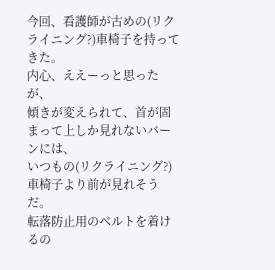今回、看護師が古めの(リクライニング?)車椅子を持ってきた。
内心、ええーっと思ったが、
傾きが変えられて、首が固まって上しか見れないバーンには、
いつもの(リクライニング?)車椅子より前が見れそうだ。
転落防止用のベルトを着けるの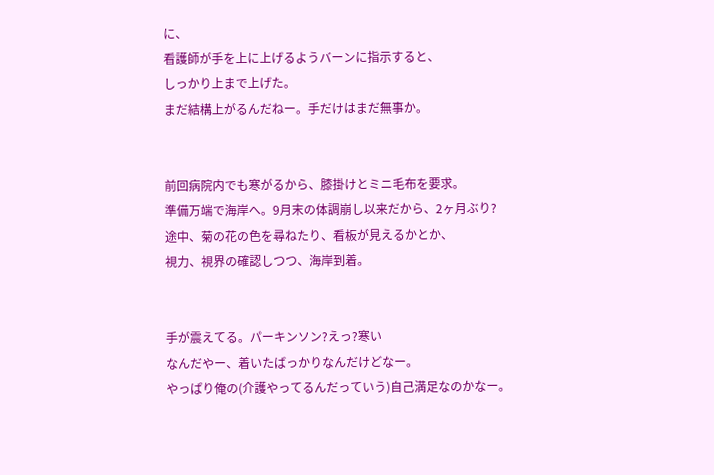に、
看護師が手を上に上げるようバーンに指示すると、
しっかり上まで上げた。
まだ結構上がるんだねー。手だけはまだ無事か。


前回病院内でも寒がるから、膝掛けとミニ毛布を要求。
準備万端で海岸へ。9月末の体調崩し以来だから、2ヶ月ぶり?
途中、菊の花の色を尋ねたり、看板が見えるかとか、
視力、視界の確認しつつ、海岸到着。


手が震えてる。パーキンソン?えっ?寒い
なんだやー、着いたばっかりなんだけどなー。
やっぱり俺の(介護やってるんだっていう)自己満足なのかなー。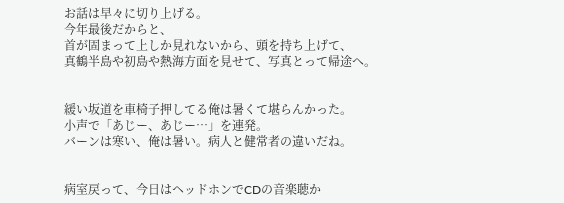お話は早々に切り上げる。
今年最後だからと、
首が固まって上しか見れないから、頭を持ち上げて、
真鶴半島や初島や熱海方面を見せて、写真とって帰途へ。


緩い坂道を車椅子押してる俺は暑くて堪らんかった。
小声で「あじー、あじー…」を連発。
バーンは寒い、俺は暑い。病人と健常者の違いだね。


病室戻って、今日はヘッドホンでCDの音楽聴か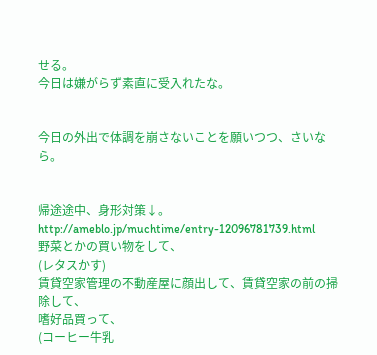せる。
今日は嫌がらず素直に受入れたな。


今日の外出で体調を崩さないことを願いつつ、さいなら。


帰途途中、身形対策↓。
http://ameblo.jp/muchtime/entry-12096781739.html
野菜とかの買い物をして、
(レタスかす)
賃貸空家管理の不動産屋に顔出して、賃貸空家の前の掃除して、
嗜好品買って、
(コーヒー牛乳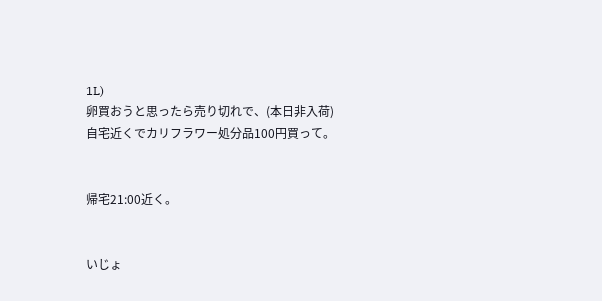1L)
卵買おうと思ったら売り切れで、(本日非入荷)
自宅近くでカリフラワー処分品100円買って。


帰宅21:00近く。


いじょ